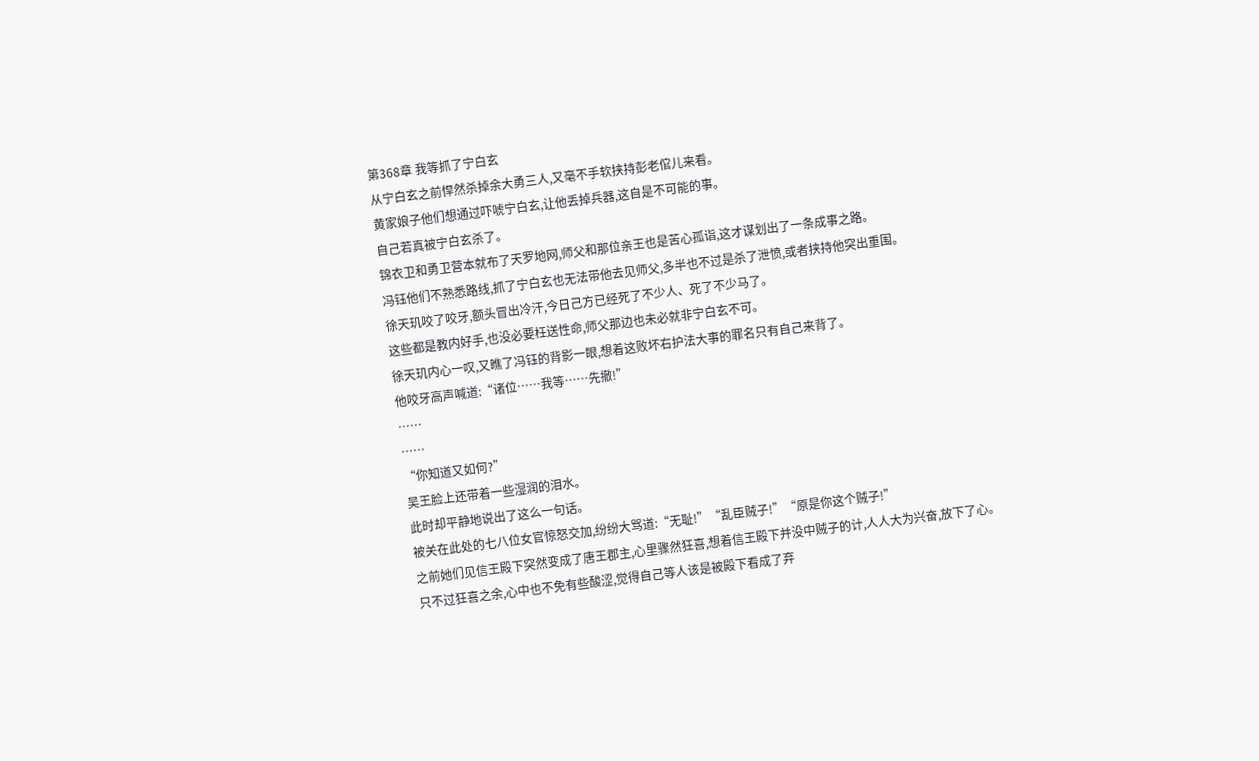第368章 我等抓了宁白玄
从宁白玄之前悍然杀掉余大勇三人,又毫不手软挟持彭老倌儿来看。
黄家娘子他们想通过吓唬宁白玄,让他丢掉兵器,这自是不可能的事。
自己若真被宁白玄杀了。
锦衣卫和勇卫营本就布了天罗地网,师父和那位亲王也是苦心孤诣,这才谋划出了一条成事之路。
冯钰他们不熟悉路线,抓了宁白玄也无法带他去见师父,多半也不过是杀了泄愤,或者挟持他突出重围。
徐天玑咬了咬牙,额头冒出冷汗,今日己方已经死了不少人、死了不少马了。
这些都是教内好手,也没必要枉送性命,师父那边也未必就非宁白玄不可。
徐天玑内心一叹,又瞧了冯钰的背影一眼,想着这败坏右护法大事的罪名只有自己来背了。
他咬牙高声喊道:“诸位……我等……先撤!”
……
……
“你知道又如何?”
吴王脸上还带着一些湿润的泪水。
此时却平静地说出了这么一句话。
被关在此处的七八位女官惊怒交加,纷纷大骂道:“无耻!”“乱臣贼子!”“原是你这个贼子!”
之前她们见信王殿下突然变成了唐王郡主,心里骤然狂喜,想着信王殿下并没中贼子的计,人人大为兴奋,放下了心。
只不过狂喜之余,心中也不免有些酸涩,觉得自己等人该是被殿下看成了弃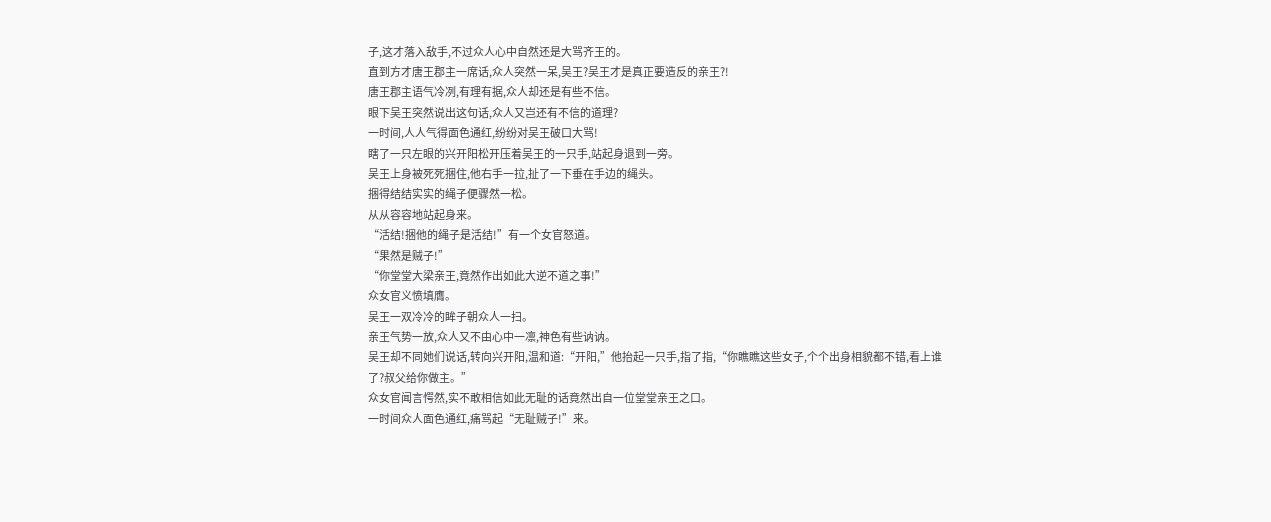子,这才落入敌手,不过众人心中自然还是大骂齐王的。
直到方才唐王郡主一席话,众人突然一呆,吴王?吴王才是真正要造反的亲王?!
唐王郡主语气冷冽,有理有据,众人却还是有些不信。
眼下吴王突然说出这句话,众人又岂还有不信的道理?
一时间,人人气得面色通红,纷纷对吴王破口大骂!
瞎了一只左眼的兴开阳松开压着吴王的一只手,站起身退到一旁。
吴王上身被死死捆住,他右手一拉,扯了一下垂在手边的绳头。
捆得结结实实的绳子便骤然一松。
从从容容地站起身来。
“活结!捆他的绳子是活结!”有一个女官怒道。
“果然是贼子!”
“你堂堂大梁亲王,竟然作出如此大逆不道之事!”
众女官义愤填膺。
吴王一双冷冷的眸子朝众人一扫。
亲王气势一放,众人又不由心中一凛,神色有些讷讷。
吴王却不同她们说话,转向兴开阳,温和道:“开阳,”他抬起一只手,指了指,“你瞧瞧这些女子,个个出身相貌都不错,看上谁了?叔父给你做主。”
众女官闻言愕然,实不敢相信如此无耻的话竟然出自一位堂堂亲王之口。
一时间众人面色通红,痛骂起“无耻贼子!”来。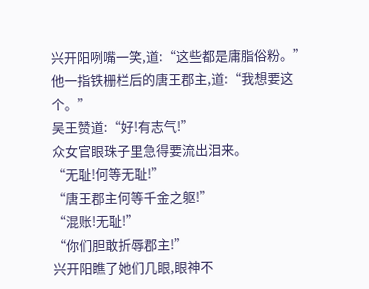兴开阳咧嘴一笑,道:“这些都是庸脂俗粉。”
他一指铁栅栏后的唐王郡主,道:“我想要这个。”
吴王赞道:“好!有志气!”
众女官眼珠子里急得要流出泪来。
“无耻!何等无耻!”
“唐王郡主何等千金之躯!”
“混账!无耻!”
“你们胆敢折辱郡主!”
兴开阳瞧了她们几眼,眼神不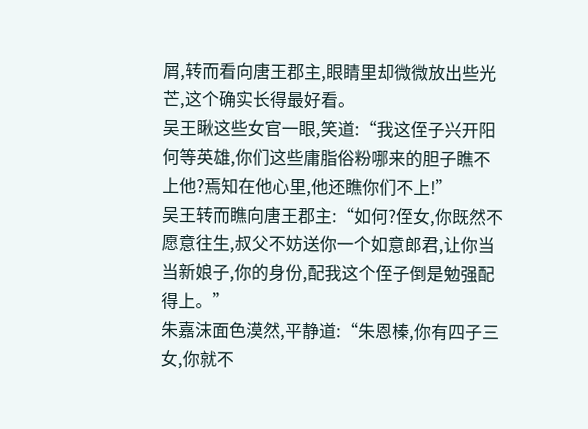屑,转而看向唐王郡主,眼睛里却微微放出些光芒,这个确实长得最好看。
吴王瞅这些女官一眼,笑道:“我这侄子兴开阳何等英雄,你们这些庸脂俗粉哪来的胆子瞧不上他?焉知在他心里,他还瞧你们不上!”
吴王转而瞧向唐王郡主:“如何?侄女,你既然不愿意往生,叔父不妨送你一个如意郎君,让你当当新娘子,你的身份,配我这个侄子倒是勉强配得上。”
朱嘉沫面色漠然,平静道:“朱恩榛,你有四子三女,你就不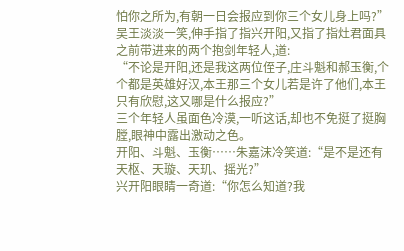怕你之所为,有朝一日会报应到你三个女儿身上吗?”
吴王淡淡一笑,伸手指了指兴开阳,又指了指灶君面具之前带进来的两个抱剑年轻人,道:
“不论是开阳,还是我这两位侄子,庄斗魁和郝玉衡,个个都是英雄好汉,本王那三个女儿若是许了他们,本王只有欣慰,这又哪是什么报应?”
三个年轻人虽面色冷漠,一听这话,却也不免挺了挺胸膛,眼神中露出激动之色。
开阳、斗魁、玉衡……朱嘉沫冷笑道:“是不是还有天枢、天璇、天玑、摇光?”
兴开阳眼睛一奇道:“你怎么知道?我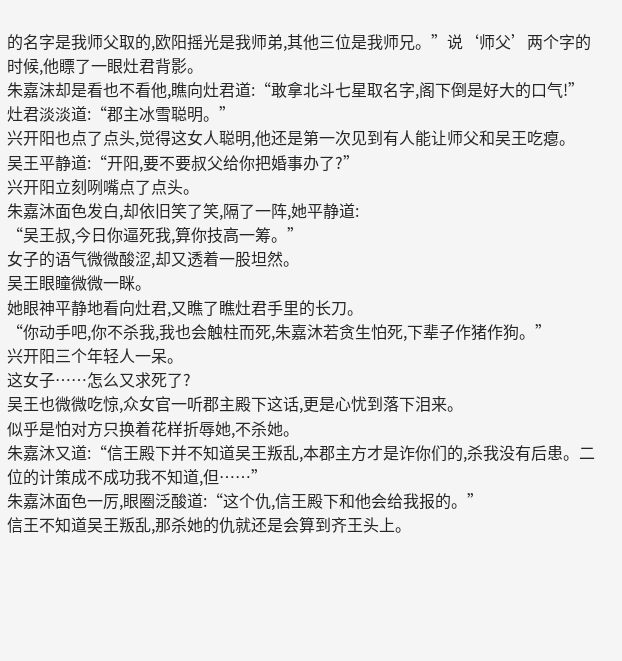的名字是我师父取的,欧阳摇光是我师弟,其他三位是我师兄。”说‘师父’两个字的时候,他瞟了一眼灶君背影。
朱嘉沫却是看也不看他,瞧向灶君道:“敢拿北斗七星取名字,阁下倒是好大的口气!”
灶君淡淡道:“郡主冰雪聪明。”
兴开阳也点了点头,觉得这女人聪明,他还是第一次见到有人能让师父和吴王吃瘪。
吴王平静道:“开阳,要不要叔父给你把婚事办了?”
兴开阳立刻咧嘴点了点头。
朱嘉沐面色发白,却依旧笑了笑,隔了一阵,她平静道:
“吴王叔,今日你逼死我,算你技高一筹。”
女子的语气微微酸涩,却又透着一股坦然。
吴王眼瞳微微一眯。
她眼神平静地看向灶君,又瞧了瞧灶君手里的长刀。
“你动手吧,你不杀我,我也会触柱而死,朱嘉沐若贪生怕死,下辈子作猪作狗。”
兴开阳三个年轻人一呆。
这女子……怎么又求死了?
吴王也微微吃惊,众女官一听郡主殿下这话,更是心忧到落下泪来。
似乎是怕对方只换着花样折辱她,不杀她。
朱嘉沐又道:“信王殿下并不知道吴王叛乱,本郡主方才是诈你们的,杀我没有后患。二位的计策成不成功我不知道,但……”
朱嘉沐面色一厉,眼圈泛酸道:“这个仇,信王殿下和他会给我报的。”
信王不知道吴王叛乱,那杀她的仇就还是会算到齐王头上。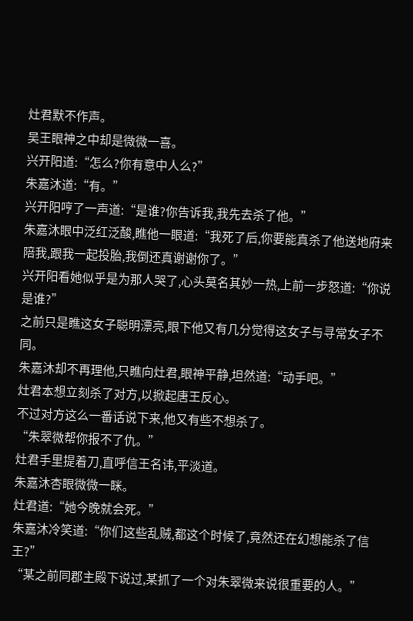灶君默不作声。
吴王眼神之中却是微微一喜。
兴开阳道:“怎么?你有意中人么?”
朱嘉沐道:“有。”
兴开阳哼了一声道:“是谁?你告诉我,我先去杀了他。”
朱嘉沐眼中泛红泛酸,瞧他一眼道:“我死了后,你要能真杀了他送地府来陪我,跟我一起投胎,我倒还真谢谢你了。”
兴开阳看她似乎是为那人哭了,心头莫名其妙一热,上前一步怒道:“你说是谁?”
之前只是瞧这女子聪明漂亮,眼下他又有几分觉得这女子与寻常女子不同。
朱嘉沐却不再理他,只瞧向灶君,眼神平静,坦然道:“动手吧。”
灶君本想立刻杀了对方,以掀起唐王反心。
不过对方这么一番话说下来,他又有些不想杀了。
“朱翠微帮你报不了仇。”
灶君手里提着刀,直呼信王名讳,平淡道。
朱嘉沐杏眼微微一眯。
灶君道:“她今晚就会死。”
朱嘉沐冷笑道:“你们这些乱贼,都这个时候了,竟然还在幻想能杀了信王?”
“某之前同郡主殿下说过,某抓了一个对朱翠微来说很重要的人。”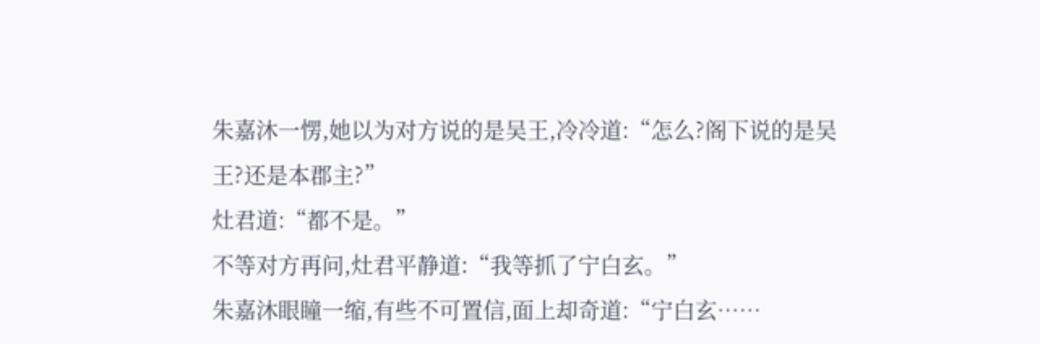朱嘉沐一愣,她以为对方说的是吴王,冷冷道:“怎么?阁下说的是吴王?还是本郡主?”
灶君道:“都不是。”
不等对方再问,灶君平静道:“我等抓了宁白玄。”
朱嘉沐眼瞳一缩,有些不可置信,面上却奇道:“宁白玄……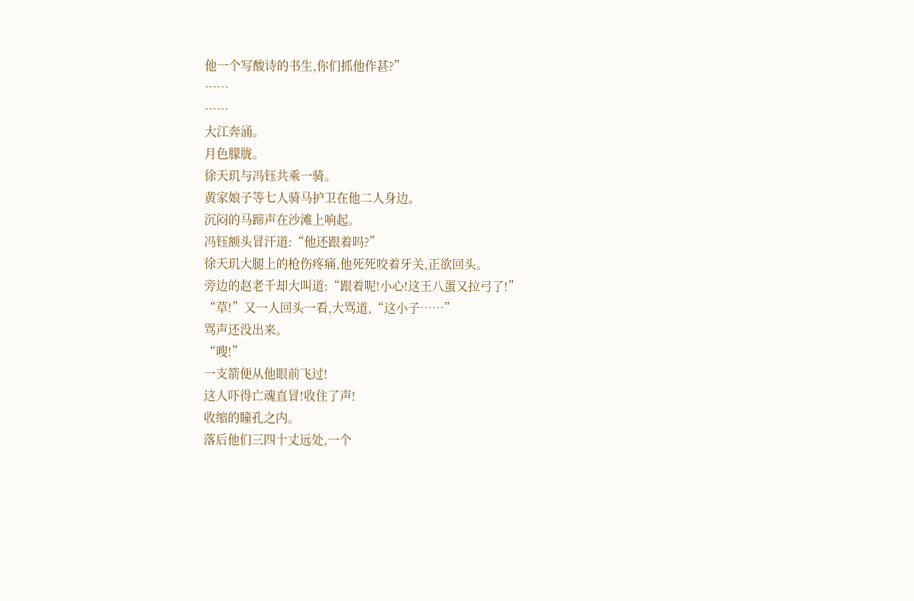他一个写酸诗的书生,你们抓他作甚?”
……
……
大江奔涌。
月色朦胧。
徐天玑与冯钰共乘一骑。
黄家娘子等七人骑马护卫在他二人身边。
沉闷的马蹄声在沙滩上响起。
冯钰额头冒汗道:“他还跟着吗?”
徐天玑大腿上的枪伤疼痛,他死死咬着牙关,正欲回头。
旁边的赵老千却大叫道:“跟着呢!小心!这王八蛋又拉弓了!”
“草!”又一人回头一看,大骂道,“这小子……”
骂声还没出来。
“嗖!”
一支箭便从他眼前飞过!
这人吓得亡魂直冒!收住了声!
收缩的瞳孔之内。
落后他们三四十丈远处,一个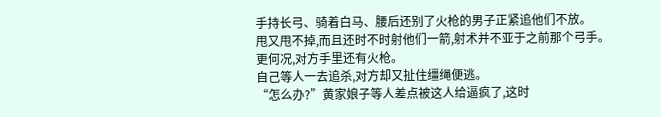手持长弓、骑着白马、腰后还别了火枪的男子正紧追他们不放。
甩又甩不掉,而且还时不时射他们一箭,射术并不亚于之前那个弓手。
更何况,对方手里还有火枪。
自己等人一去追杀,对方却又扯住缰绳便逃。
“怎么办?”黄家娘子等人差点被这人给逼疯了,这时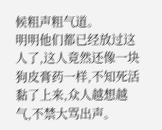候粗声粗气道。
明明他们都已经放过这人了,这人竟然还像一块狗皮膏药一样,不知死活黏了上来,众人越想越气,不禁大骂出声。